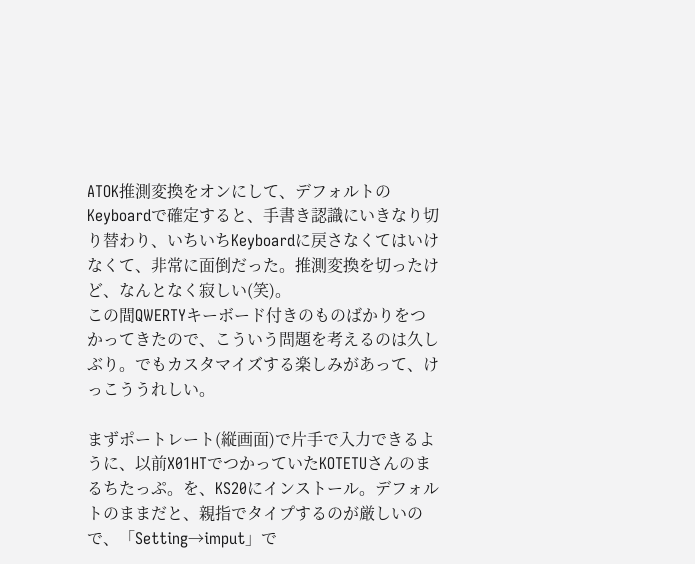ATOK推測変換をオンにして、デフォルトのKeyboardで確定すると、手書き認識にいきなり切り替わり、いちいちKeyboardに戻さなくてはいけなくて、非常に面倒だった。推測変換を切ったけど、なんとなく寂しい(笑)。
この間QWERTYキーボード付きのものばかりをつかってきたので、こういう問題を考えるのは久しぶり。でもカスタマイズする楽しみがあって、けっこううれしい。

まずポートレート(縦画面)で片手で入力できるように、以前X01HTでつかっていたKOTETUさんのまるちたっぷ。を、KS20にインストール。デフォルトのままだと、親指でタイプするのが厳しいので、「Setting→imput」で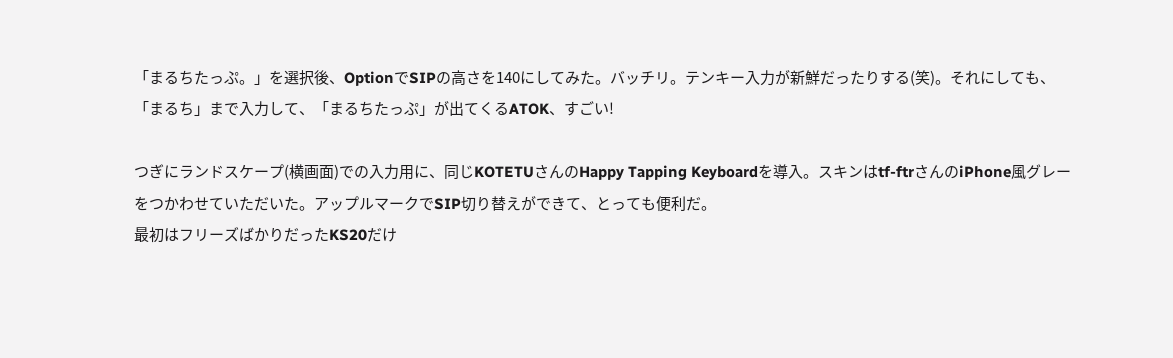「まるちたっぷ。」を選択後、OptionでSIPの高さを140にしてみた。バッチリ。テンキー入力が新鮮だったりする(笑)。それにしても、「まるち」まで入力して、「まるちたっぷ」が出てくるATOK、すごい!

つぎにランドスケープ(横画面)での入力用に、同じKOTETUさんのHappy Tapping Keyboardを導入。スキンはtf-ftrさんのiPhone風グレーをつかわせていただいた。アップルマークでSIP切り替えができて、とっても便利だ。
最初はフリーズばかりだったKS20だけ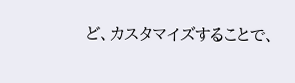ど、カスタマイズすることで、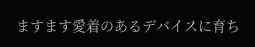ますます愛着のあるデバイスに育ち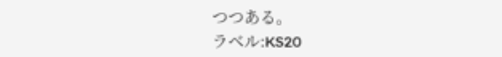つつある。
ラベル:KS20